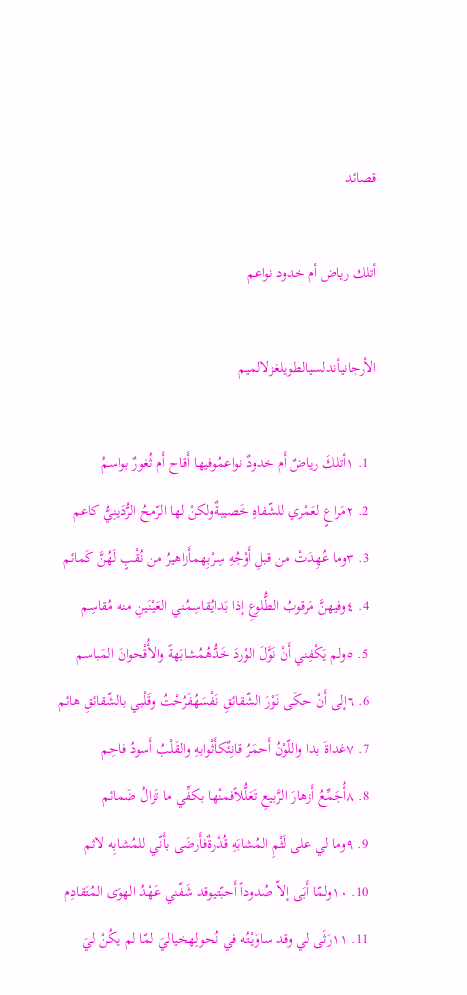قصائد

أتلك رياض أم خدود نواعم

الأرجانيأندلسيالطويلغزلالميم

  1. ١أتلكَ رياضٌ أَم خدودٌ نواعمُوفيها أَقاح أَم ثُغورٌ بواسمُ
  2. ٢مَراعٍ لعَمْري للشّفاهِ خَصيبةٌولكنْ لها الرّمحُ الرُّدَينِيُّ كاعم
  3. ٣وما عُهِدَتْ من قبلِ أَوْجُهِ سِرْبِهمأَزاهيرُ من نُقْبٍ لَهُنَّ كَمائم
  4. ٤وفيهنَّ مَرقوبُ الطُّلوعِ إذا بَدايُقاسِمُني العَيْنَينِ منه مُقاسِم
  5. ٥ولم يَكْفِني أَنْ نَوَّلَ الوْردَ خَدُّهُمُشابَهةً والأُقْحوانَ المَباسم
  6. ٦إلى أَنْ حكَى نَوْرَ الشّقائقِ نَفْسَهُفَرُحْتُ وقَلْبي بالشّقائقِ هائم
  7. ٧غداةَ بدا واللّوْنُ أَحمَرُ قانِئٌكأَثْوابهِ والقَلْبُ أَسودُ فاحِم
  8. ٨أُجَمِّعُ أَزهارَ الرَّبيعِ تَعَلُّلاًفمنْها بكفِّي ما تَزالُ ضَمائم
  9. ٩وما لي على لَثْمِ المُشابَهِ قُدْرةٌفأَرضَى بأَنّي للمُشابِه لاثم
  10. ١٠ولمّا أَبَى إلاّ صُدوداً أَحبّتيوقد شَفّني عَهْدُ الهوَى المُتَقادِم
  11. ١١رَثَى لي وقد ساوَيْتُه في نُحولِهخياليَ لمّا لم يكُنْ ليَ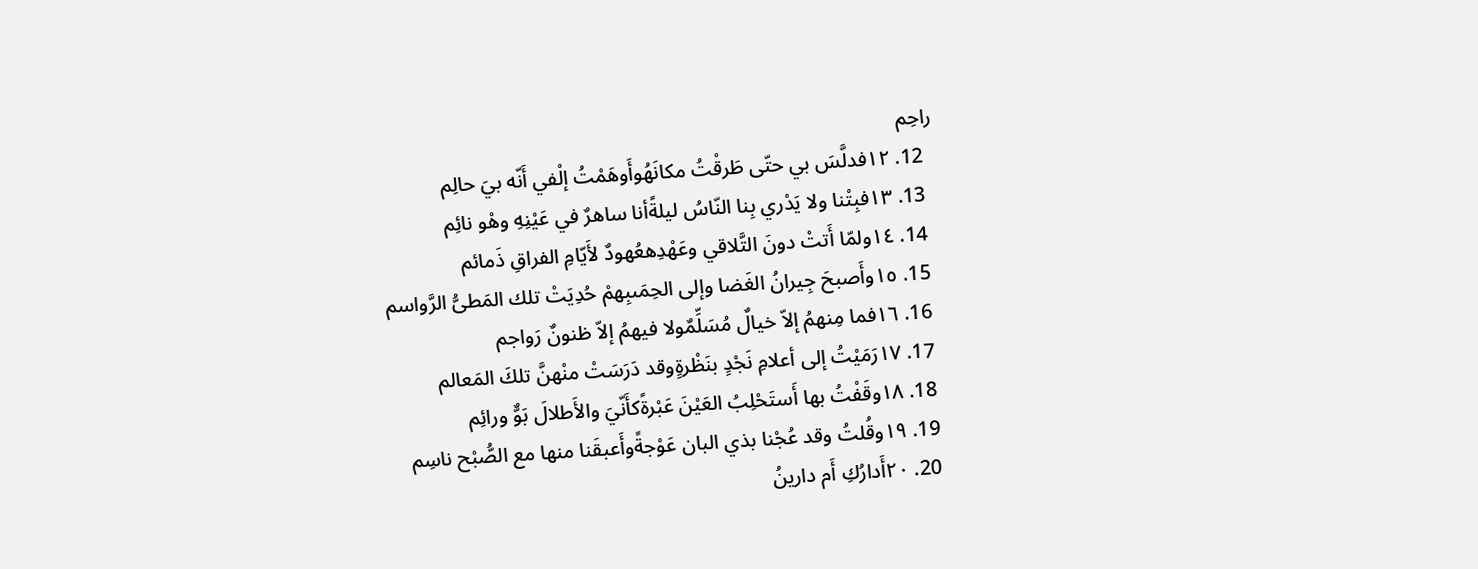راحِم
  12. ١٢فدلَّسَ بي حتّى طَرقْتُ مكانَهُوأَوهَمْتُ إلْفي أَنّه بيَ حالِم
  13. ١٣فبِتْنا ولا يَدْري بِنا النّاسُ ليلةًأنا ساهرٌ في عَيْنِهِ وهْو نائِم
  14. ١٤ولمّا أَتتْ دونَ التَّلاقي وعَهْدِهعُهودٌ لأَيّامِ الفراقِ ذَمائم
  15. ١٥وأَصبحَ جِيرانُ الغَضا وإلى الحِمَىبِهمْ حُدِيَتْ تلك المَطىُّ الرَّواسم
  16. ١٦فما مِنهمُ إلاّ خيالٌ مُسَلِّمٌولا فيهمُ إلاّ ظنونٌ رَواجم
  17. ١٧رَمَيْتُ إلى أعلامِ نَجْدٍ بنَظْرةٍوقد دَرَسَتْ منْهنَّ تلكَ المَعالم
  18. ١٨وقَفْتُ بها أَستَحْلِبُ العَيْنَ عَبْرةًكأَنّيَ والأَطلالَ بَوٌّ ورائِم
  19. ١٩وقُلتُ وقد عُجْنا بذي البان عَوْجةًوأَعبقَنا منها مع الصُّبْح ناسِم
  20. ٢٠أَدارُكِ أَم دارينُ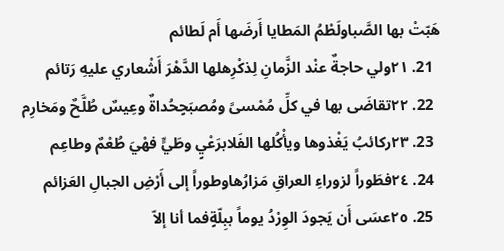هَبّتْ بها الصَّباولَطْمُ المَطايا أَرضَها أَم لَطائم
  21. ٢١ولي حاجةٌ عنْد الزَّمانِ لِذكْرِهلها الدَّهْرَ أَشْعاري عليهِ رَتائم
  22. ٢٢تقاضَى بها في كلِّ مُمْسىً ومُصبَحٍحُداةٌ وعِيسٌ طُلَّحٌ ومَخارِم
  23. ٢٣ركائبُ يَغْذوها ويأْكُلها الفَلابرَعْيٍ وطَيٍّ فهْيَ طُعْمٌ وطاعِم
  24. ٢٤فطَوراً لزوراءِ العراقِ مَزارُهاوطوراً إلى أَرْضِ الجبالِ العَزائم
  25. ٢٥عسَى أَن يَجودَ الوِرْدُ يوماً ببِلّةٍفما أنا إلاّ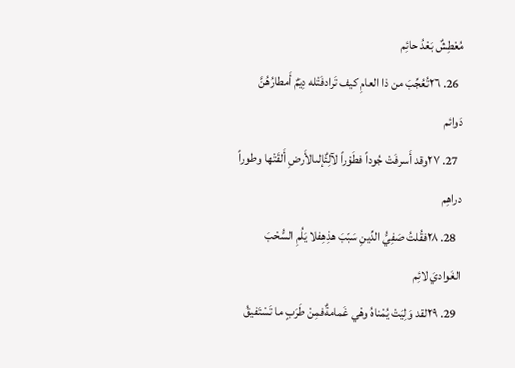مُعْطِشٌ بَعْدُ حائِم
  26. ٢٦تُعُجِّبَ من ذا العامِ كيف تَرادفَتْله دِيَمٌ أَمطارُهُنَّ دَوائم
  27. ٢٧وقد أَسرفَتْ جُوداً فطَوْراً لآلِئٌإلىالأَرضِ أَلقَتْها وطوراً دراهِم
  28. ٢٨فقُلتُ صَفِيُّ الدِّينِ سَبّبَ هذِهِفلا يَلُمِ السُّحْبَ الغَواديَ لائِم
  29. ٢٩لقد وَلِيَتْ يُمْناهُ وهْي غَمامةٌفمِنْ طَرَبٍ ما تَسْتَفيقُ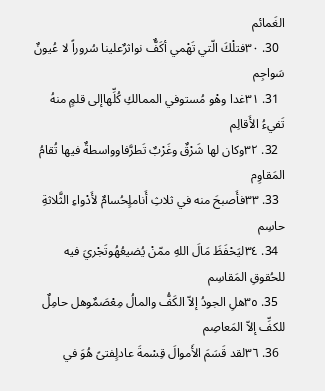الغَمائم
  30. ٣٠فتلْكَ الّتي تَهْمي أكَفٌّ نواثرٌعلينا سُروراً لا عُيونٌ سَواجِم
  31. ٣١غدا وهْو مُستوفي الممالكِ كُلِّهاإلى قلمٍ منهُ تَفيءُ الأَقالِم
  32. ٣٢وكان لها شَرْقٌ وغَرْبٌ تَطرَّفاوواسطةٌ فيها تُقامُ المَقاوِم
  33. ٣٣فأَصبحَ منه في ثلاثِ أَناملٍحُسامٌ لأَدْواءِ الثَّلاثةِ حاسِم
  34. ٣٤ليَحْفَظَ مَالَ اللهِ ممّنْ يُضيعُهُوتَجْريَ فيه للحُقوقِ المَقاسِم
  35. ٣٥هلِ الجودُ إلاّ الكَفُّ والمالُ مِعْصَمٌوهل حامِلٌ للكفِّ إلاّ المَعاصِم
  36. ٣٦لقد قَسَمَ الأَموالَ قِسْمةَ عادلٍفتىً هُوَ في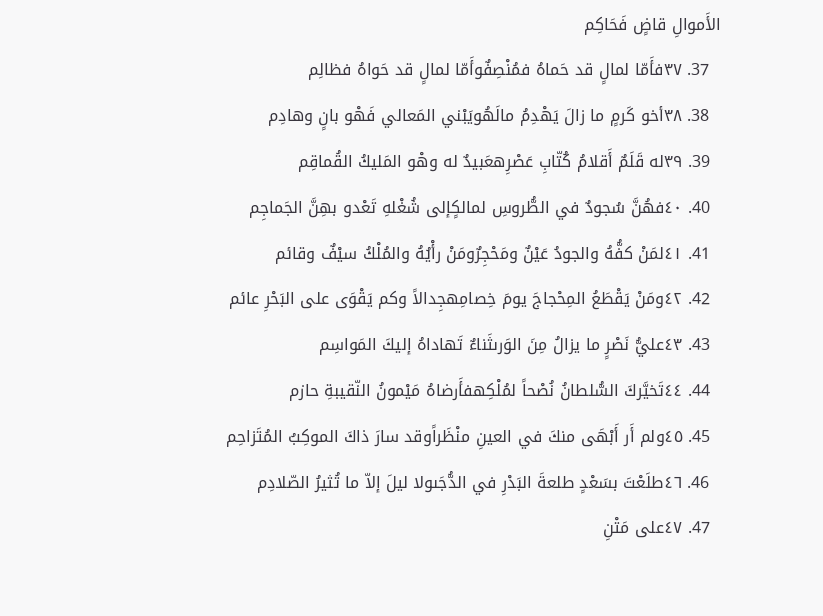الأَموالِ قاضٍ فَحَاكِم
  37. ٣٧فأَمّا لمالٍ قد حَماهُ فمُنْصِفٌوأَمّا لمالٍ قد حَواهُ فظالِم
  38. ٣٨أخو كَرمٍ ما زالَ يَهْدِمُ مالَهُويَبْني المَعالي فَهْو بانٍ وهادِم
  39. ٣٩له قَلَمٌ أَقلامُ كُتّابِ عَصْرِهعَبيدٌ له وهْو المَليكُ القُماقِم
  40. ٤٠فهُنَّ سُجودٌ في الطُّروسِ لمالكٍإلى شُغْلهِ تَعْدو بهِنَّ الجَماجِم
  41. ٤١لمَنْ كفُّهُ والجودُ عَيْنٌ ومَحْجِرٌومَنْ رأْيُهُ والمُلْكُ سيْفٌ وقائم
  42. ٤٢ومَنْ يَقْطَعُ المِحْجاجَ يومَ خِصامِهجِدالاً وكم يَقْوَى على البَحْرِ عائم
  43. ٤٣عليُّ نَصْرٍ ما يزالُ مِنَ الوَرىثَناءٌ تَهاداهُ إليكَ المَواسِم
  44. ٤٤تَخيَّركَ السُّلطانُ نُصْحاً لمُلْكِهفأَرضاهُ مَيْمونُ النّقيبةِ حازم
  45. ٤٥ولم أَر أَبْهَى منكَ في العينِ منْظَراًوقد سارَ ذاكَ الموكِبُ المُتَزاحِم
  46. ٤٦طلَعْتَ بسَعْدٍ طلعةَ البَدْرِ في الدُّجَىولا ليلَ إلاّ ما تُثيرُ الصّلادِم
  47. ٤٧على مَتْنِ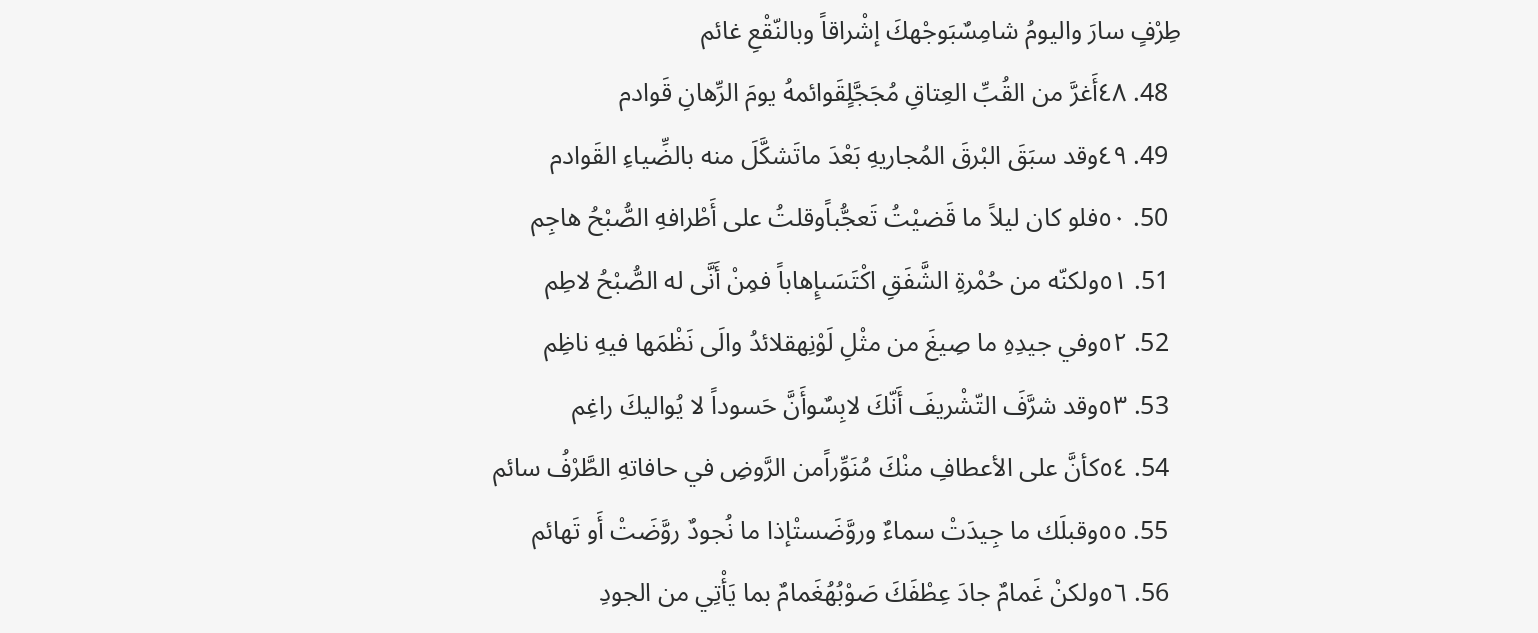طِرْفٍ سارَ واليومُ شامِسٌبَوجْهكَ إشْراقاً وبالنّقْعِ غائم
  48. ٤٨أَغرَّ من القُبِّ العِتاقِ مُجَجَّلٍقَوائمهُ يومَ الرِّهانِ قَوادم
  49. ٤٩وقد سبَقَ البْرقَ المُجاريهِ بَعْدَ ماتَشكَّلَ منه بالضِّياءِ القَوادم
  50. ٥٠فلو كان ليلاً ما قَضيْتُ تَعجُّباًوقلتُ على أَطْرافهِ الصُّبْحُ هاجِم
  51. ٥١ولكنّه من حُمْرةِ الشَّفَقِ اكْتَسَىإِهاباً فمِنْ أَنَّى له الصُّبْحُ لاطِم
  52. ٥٢وفي جيدِهِ ما صِيغَ من مثْلِ لَوْنِهقلائدُ والَى نَظْمَها فيهِ ناظِم
  53. ٥٣وقد شرَّفَ التّشْريفَ أَنّكَ لابِسٌوأَنَّ حَسوداً لا يُواليكَ راغِم
  54. ٥٤كأنَّ على الأعطافِ منْكَ مُنَوِّراًمن الرَّوضِ في حافاتهِ الطَّرْفُ سائم
  55. ٥٥وقبلَك ما جِيدَتْ سماءٌ وروَّضَستْإذا ما نُجودٌ روَّضَتْ أَو تَهائم
  56. ٥٦ولكنْ غَمامٌ جادَ عِطْفَكَ صَوْبُهُغَمامٌ بما يَأْتِي من الجودِ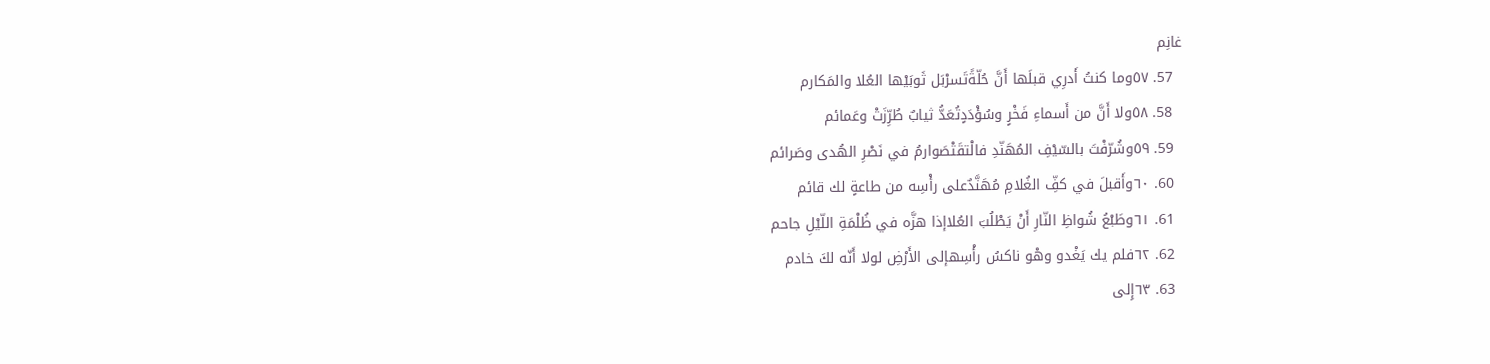غانِم
  57. ٥٧وما كنتُ أَدرِي قبلَها أَنَّ حُلّةًتَسرْبَل ثَوبَيْها العُلا والمَكارم
  58. ٥٨ولا أَنَّ من أَسماءِ فَخْرٍ وسُؤْدَدٍتُعَدُّ ثيابٌ طُرِّزَتْ وعَمائم
  59. ٥٩وشُرّفْتَ بالسّيْفِ المُهَنّدِ فالْتقَتْصَوارمُ في نَصْرِ الهُدى وصَرائم
  60. ٦٠وأَقبلَ في كفِّ الغُلامِ مُهَنَّدٌعلى رأْسِه من طاعةٍ لك قائم
  61. ٦١وطَبْعُ شُواظِ النّارِ أَنْ يَطْلُبَ العُلاإذا هزَّه في ظُلْمَةِ اللّيْلِ جاحم
  62. ٦٢فلم يك يَغْدو وهْو ناكسُ رأْسِهإلى الأَرْضِ لولا أَنّه لكَ خادم
  63. ٦٣إِلى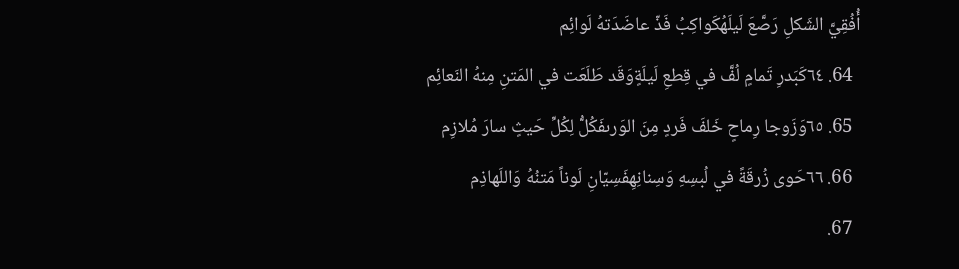أُفُقِيَّ الشَكلِ رَصَّعَ لَيلَهُكَواكِبُ فَذّ عاضَدَتهُ لَوائِم
  64. ٦٤كَبَدرِ تَمامٍ لُفَّ في قِطعِ لَيلَةٍوَقَد طَلَعَت في المَتنِ مِنهُ النَعائِم
  65. ٦٥وَزَوجا رِماحٍ خَلفَ فَردٍ مِنَ الوَرىفَكُلُّ لِكُلِّ حَيثٍ سارَ مُلازِم
  66. ٦٦حَوى زُرقَةً في لُبسِهِ وَسِنانِهِفَسِيّانِ لَوناً مَتنُهُ وَاللَهاذِم
  67.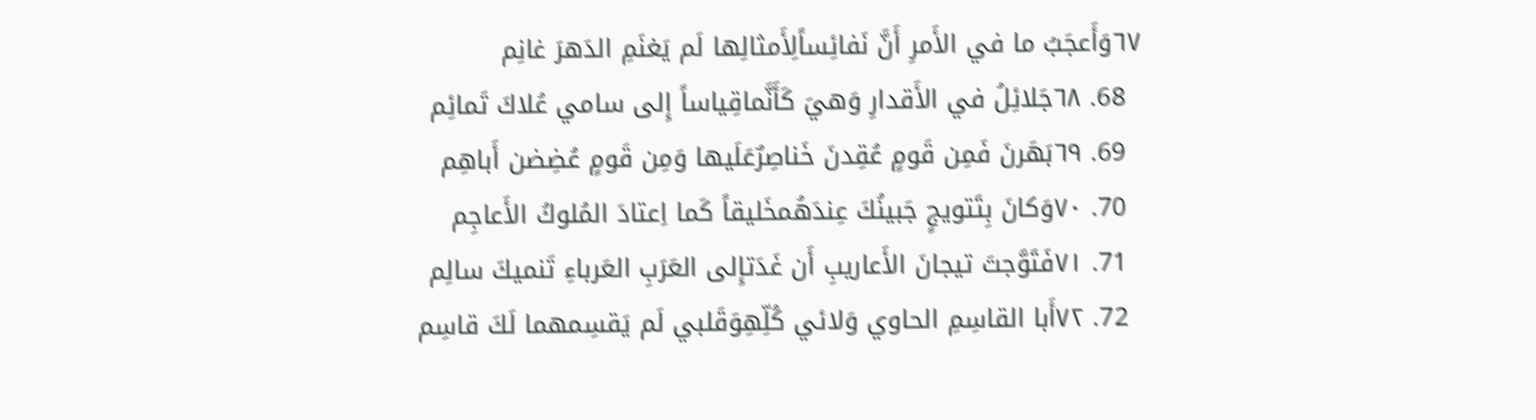٦٧وَأَعجَبُ ما في الأَمرِ أَنَّ نَفائِساًلِأَمثالِها لَم يَغنَمِ الدَهرَ غانِم
  68. ٦٨جَلائِلُ في الأَقدارِ وَهيَ كَأَنَّماقِياساً إِلى سامي عُلاكَ تَمائِم
  69. ٦٩بَهَرنَ فَمِن قَومٍ عُقِدنَ خَناصِرٌعَلَيها وَمِن قَومٍ عُضِضن أَباهِم
  70. ٧٠وَكانَ بِتَتويجٍ جَبينُكَ عِندَهُمخَليقاً كَما اِعتادَ المُلوكُ الأَعاجِم
  71. ٧١فَتَوَّجتَ تيجانَ الأَعاريبِ أَن غَدَتإِلى العَرَبِ العَرباءِ تَنميكَ سالِم
  72. ٧٢أَبا القاسِمِ الحاوي وَلائي كُلِّهِوَقَلبي لَم يَقسِمهما لَكَ قاسِم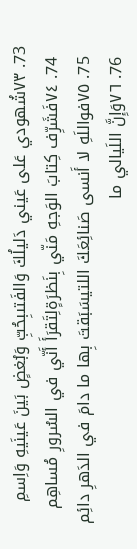73. ٧٣شُهودي عَلى عَيني دَليلُكَ وَالفَتىبِحُبِّ وَبُغضٍ بَينَ عَينَيهِ وَاِسمِ
  74. ٧٤فَشَرِّف كِتابَ الوَجهِ مَنّي بِنَظرَةٍلِتَقرَأَ أَنّي في السُرورِ مُساهِم
  75. ٧٥فواللَهِ لا أَنسى صَنائِعَكَ اللتيسَبَقتَ بِها ما دامَ في الدَهرِ دائِم
  76. ٧٦وَإِنَّ اللَيالي ما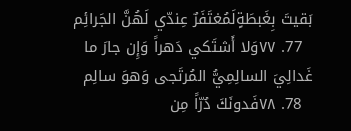بَقيتَ بِغَبطَةٍلَمُغتَفَرٌ عِندّي لَهُنَّ الجَرائِم
  77. ٧٧وَلا أَشتَكي دَهراً وَإِن جارَ ما غَدالِيَ السالِمِيُّ المُرتَجى وَهوَ سالِم
  78. ٧٨فَدونَكَ دُرّاً مِن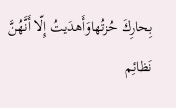بِحارِكَ حُزتُهاوَأَهدَيتُ إِلّا أَنَّهُنَّ نَظائِم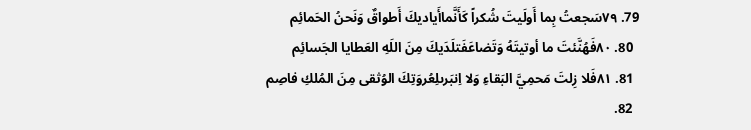79. ٧٩سَجعتُ بِما أَولَيتَ شُكراً كَأَنَّماأَياديكَ أَطواقٌ وَنَحنُ الحَمائِم
  80. ٨٠فَهُنَّئتَ ما أوتيتَهُ وَتَضاعَفَتلَدَيكَ مِنَ اللَهِ العَطايا الجَسائِم
  81. ٨١فَلا زِلتَ مَحمِيَّ البَقاءِ وَلا اِنبَرىلِعُروَتِكَ الوُثقى مِنَ المُلكِ فاصِم
  82.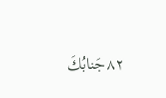٨٢جَنابُكَ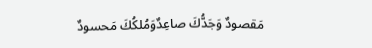مَقصودٌ وَجَدُّكَ صاعِدٌوَمُلكُكَ مَحسودٌ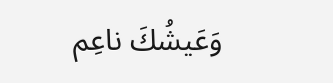وَعَيشُكَ ناعِم